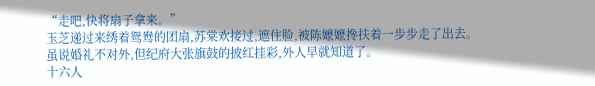“走吧,快将扇子拿来。”
玉芝递过来绣着鸳鸯的团扇,苏棠欢接过,遮住脸,被陈嬷嬷搀扶着一步步走了出去。
虽说婚礼不对外,但纪府大张旗鼓的披红挂彩,外人早就知道了。
十六人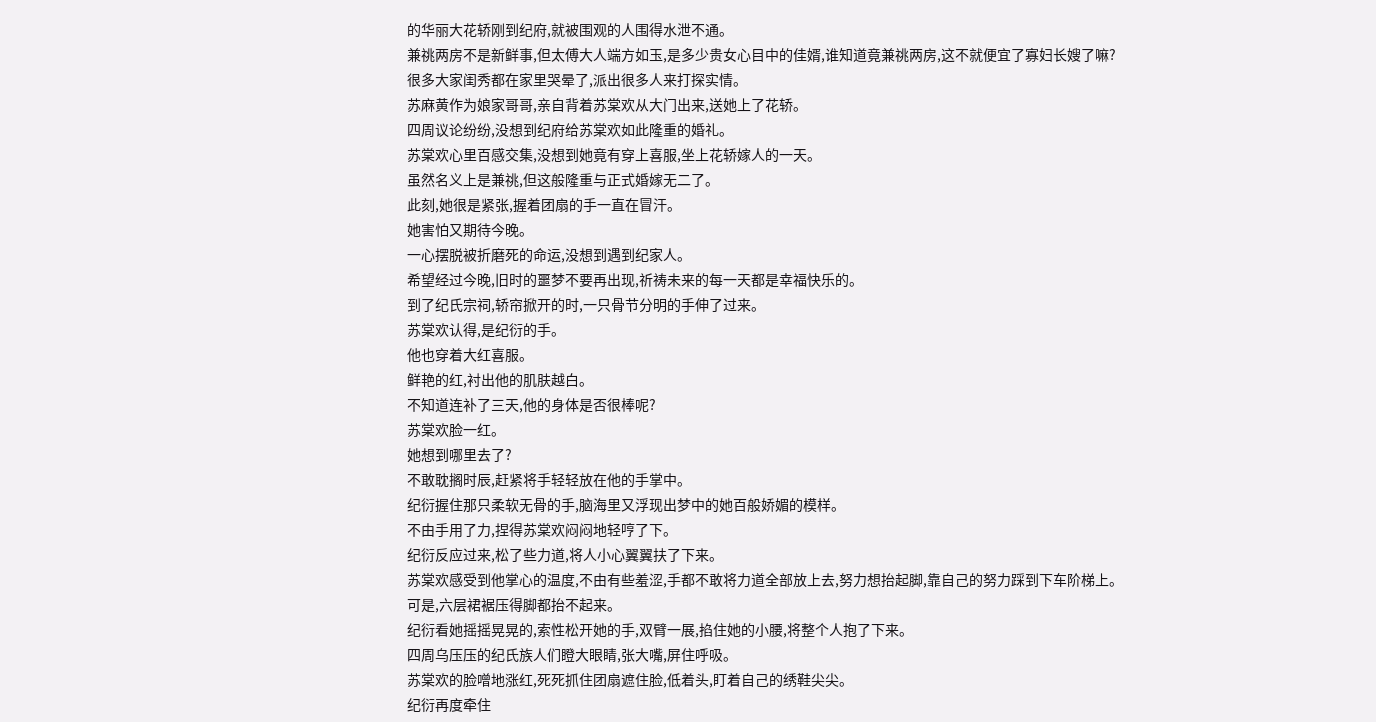的华丽大花轿刚到纪府,就被围观的人围得水泄不通。
兼祧两房不是新鲜事,但太傅大人端方如玉,是多少贵女心目中的佳婿,谁知道竟兼祧两房,这不就便宜了寡妇长嫂了嘛?
很多大家闺秀都在家里哭晕了,派出很多人来打探实情。
苏麻黄作为娘家哥哥,亲自背着苏棠欢从大门出来,送她上了花轿。
四周议论纷纷,没想到纪府给苏棠欢如此隆重的婚礼。
苏棠欢心里百感交集,没想到她竟有穿上喜服,坐上花轿嫁人的一天。
虽然名义上是兼祧,但这般隆重与正式婚嫁无二了。
此刻,她很是紧张,握着团扇的手一直在冒汗。
她害怕又期待今晚。
一心摆脱被折磨死的命运,没想到遇到纪家人。
希望经过今晚,旧时的噩梦不要再出现,祈祷未来的每一天都是幸福快乐的。
到了纪氏宗祠,轿帘掀开的时,一只骨节分明的手伸了过来。
苏棠欢认得,是纪衍的手。
他也穿着大红喜服。
鲜艳的红,衬出他的肌肤越白。
不知道连补了三天,他的身体是否很棒呢?
苏棠欢脸一红。
她想到哪里去了?
不敢耽搁时辰,赶紧将手轻轻放在他的手掌中。
纪衍握住那只柔软无骨的手,脑海里又浮现出梦中的她百般娇媚的模样。
不由手用了力,捏得苏棠欢闷闷地轻哼了下。
纪衍反应过来,松了些力道,将人小心翼翼扶了下来。
苏棠欢感受到他掌心的温度,不由有些羞涩,手都不敢将力道全部放上去,努力想抬起脚,靠自己的努力踩到下车阶梯上。
可是,六层裙裾压得脚都抬不起来。
纪衍看她摇摇晃晃的,索性松开她的手,双臂一展,掐住她的小腰,将整个人抱了下来。
四周乌压压的纪氏族人们瞪大眼睛,张大嘴,屏住呼吸。
苏棠欢的脸噌地涨红,死死抓住团扇遮住脸,低着头,盯着自己的绣鞋尖尖。
纪衍再度牵住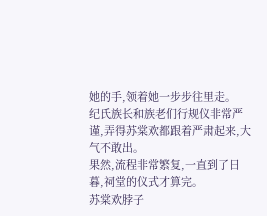她的手,领着她一步步往里走。
纪氏族长和族老们行规仪非常严谨,弄得苏棠欢都跟着严肃起来,大气不敢出。
果然,流程非常繁复,一直到了日暮,祠堂的仪式才算完。
苏棠欢脖子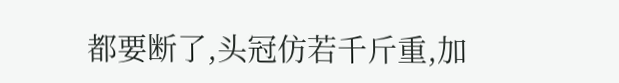都要断了,头冠仿若千斤重,加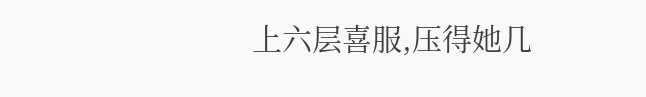上六层喜服,压得她几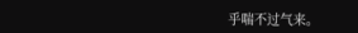乎喘不过气来。